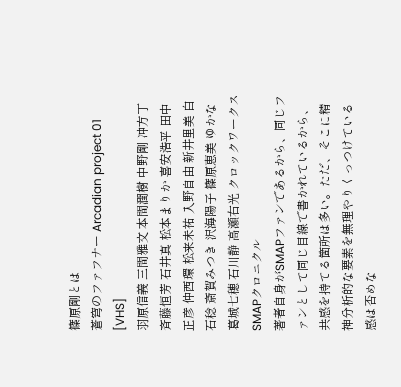篠原剛とは
蒼穹のファフナー Arcadian project 01 [VHS]
羽原信義 三間雅文 本間潤樹 中野剛 冲方丁 斉藤恒芳 石井真 松本まりか 喜安浩平 田中正彦 仲西環 松来未祐 入野自由 新井里美 白石稔 斎賀みつき 沢海陽子 篠原恵美 ゆかな 葛城七穂 石川静 高瀬右光 クロックワークス
SMAPクロニクル
著者自身がSMAPファンであるから、同じファンとして同じ目線で書かれているから、共感を持てる箇所は多い。ただ、そこに精神分析的な要素を無理やりくっつけている感は否めな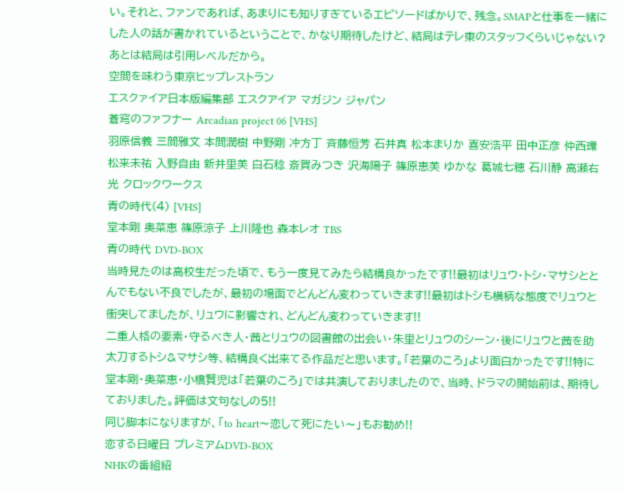い。それと、ファンであれば、あまりにも知りすぎているエピソードばかりで、残念。SMAPと仕事を一緒にした人の話が書かれているということで、かなり期待したけど、結局はテレ東のスタッフくらいじゃない?あとは結局は引用レベルだから。
空間を味わう東京ヒップレストラン
エスクァイア日本版編集部 エスクアイア マガジン ジャパン
蒼穹のファフナー Arcadian project 06 [VHS]
羽原信義 三間雅文 本間潤樹 中野剛 冲方丁 斉藤恒芳 石井真 松本まりか 喜安浩平 田中正彦 仲西環 松来未祐 入野自由 新井里美 白石稔 斎賀みつき 沢海陽子 篠原恵美 ゆかな 葛城七穂 石川静 高瀬右光 クロックワークス
青の時代(4) [VHS]
堂本剛 奥菜恵 篠原涼子 上川隆也 森本レオ TBS
青の時代 DVD-BOX
当時見たのは高校生だった頃で、もう一度見てみたら結構良かったです!!最初はリュウ・トシ・マサシととんでもない不良でしたが、最初の場面でどんどん変わっていきます!!最初はトシも横柄な態度でリュウと衝突してましたが、リュウに影響され、どんどん変わっていきます!!
二重人格の要素・守るべき人・茜とリュウの図書館の出会い・朱里とリュウのシーン・後にリュウと茜を助太刀するトシ&マサシ等、結構良く出来てる作品だと思います。「若葉のころ」より面白かったです!!特に堂本剛・奥菜恵・小橋賢児は「若葉のころ」では共演しておりましたので、当時、ドラマの開始前は、期待しておりました。評価は文句なしの5!!
同じ脚本になりますが、「to heart〜恋して死にたい〜」もお勧め!!
恋する日曜日 プレミアムDVD-BOX
NHKの番組紹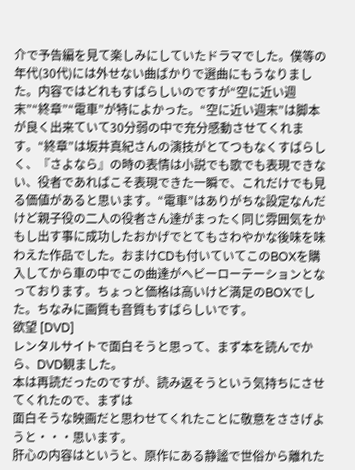介で予告編を見て楽しみにしていたドラマでした。僕等の年代(30代)には外せない曲ばかりで選曲にもうなりました。内容ではどれもすばらしいのですが“空に近い週末”“終章”“電車”が特によかった。“空に近い週末”は脚本が良く出来ていて30分弱の中で充分感動させてくれます。“終章”は坂井真紀さんの演技がとてつもなくすばらしく、『さよなら』の時の表情は小説でも歌でも表現できない、役者であればこそ表現できた一瞬で、これだけでも見る価値があると思います。“電車”はありがちな設定なんだけど親子役の二人の役者さん達がまったく同じ雰囲気をかもし出す事に成功したおかげでとてもさわやかな後味を味わえた作品でした。おまけCDも付いていてこのBOXを購入してから車の中でこの曲達がヘビーローテーションとなっております。ちょっと価格は高いけど満足のBOXでした。ちなみに画質も音質もすばらしいです。
欲望 [DVD]
レンタルサイトで面白そうと思って、まず本を読んでから、DVD観ました。
本は再読だったのですが、読み返そうという気持ちにさせてくれたので、まずは
面白そうな映画だと思わせてくれたことに敬意をささげようと・・・思います。
肝心の内容はというと、原作にある静謐で世俗から離れた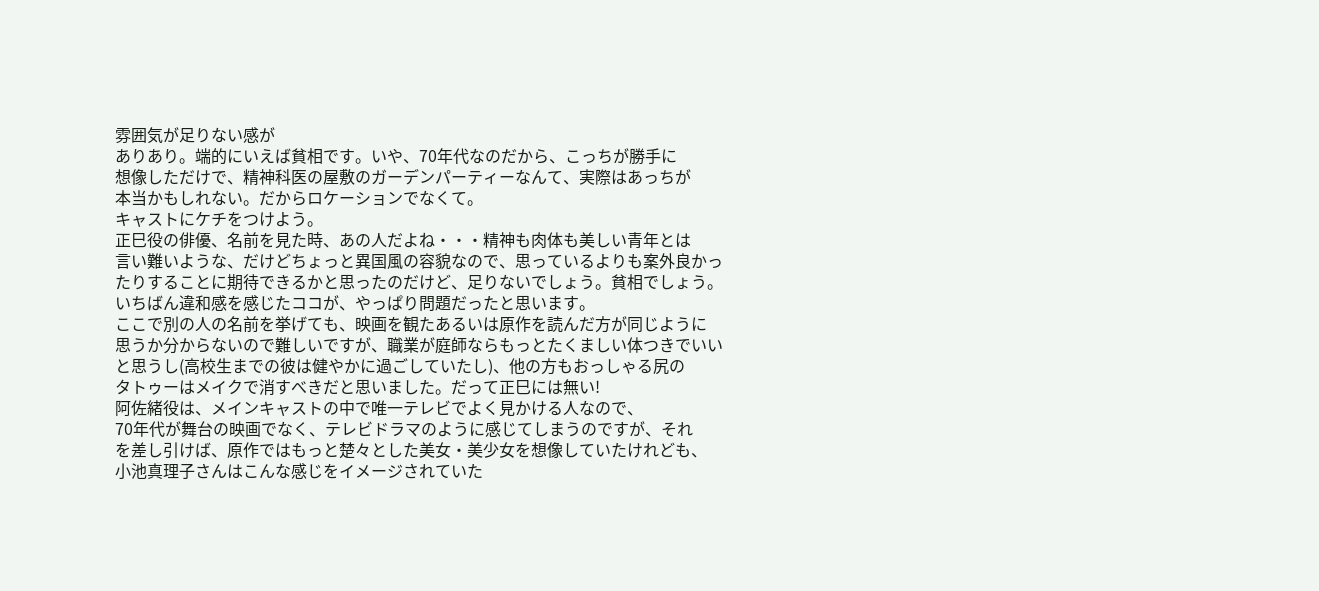雰囲気が足りない感が
ありあり。端的にいえば貧相です。いや、70年代なのだから、こっちが勝手に
想像しただけで、精神科医の屋敷のガーデンパーティーなんて、実際はあっちが
本当かもしれない。だからロケーションでなくて。
キャストにケチをつけよう。
正巳役の俳優、名前を見た時、あの人だよね・・・精神も肉体も美しい青年とは
言い難いような、だけどちょっと異国風の容貌なので、思っているよりも案外良かっ
たりすることに期待できるかと思ったのだけど、足りないでしょう。貧相でしょう。
いちばん違和感を感じたココが、やっぱり問題だったと思います。
ここで別の人の名前を挙げても、映画を観たあるいは原作を読んだ方が同じように
思うか分からないので難しいですが、職業が庭師ならもっとたくましい体つきでいい
と思うし(高校生までの彼は健やかに過ごしていたし)、他の方もおっしゃる尻の
タトゥーはメイクで消すべきだと思いました。だって正巳には無い!
阿佐緒役は、メインキャストの中で唯一テレビでよく見かける人なので、
70年代が舞台の映画でなく、テレビドラマのように感じてしまうのですが、それ
を差し引けば、原作ではもっと楚々とした美女・美少女を想像していたけれども、
小池真理子さんはこんな感じをイメージされていた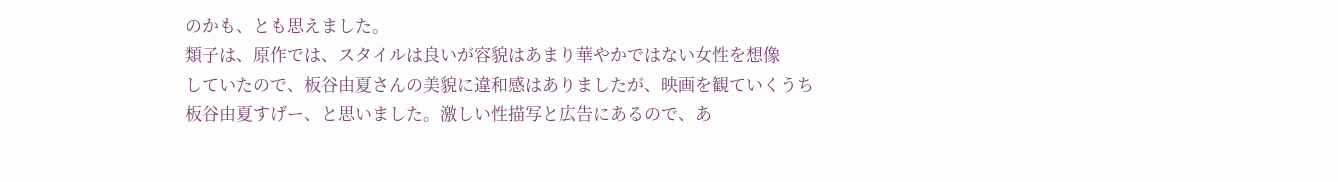のかも、とも思えました。
類子は、原作では、スタイルは良いが容貌はあまり華やかではない女性を想像
していたので、板谷由夏さんの美貌に違和感はありましたが、映画を観ていくうち
板谷由夏すげー、と思いました。激しい性描写と広告にあるので、あ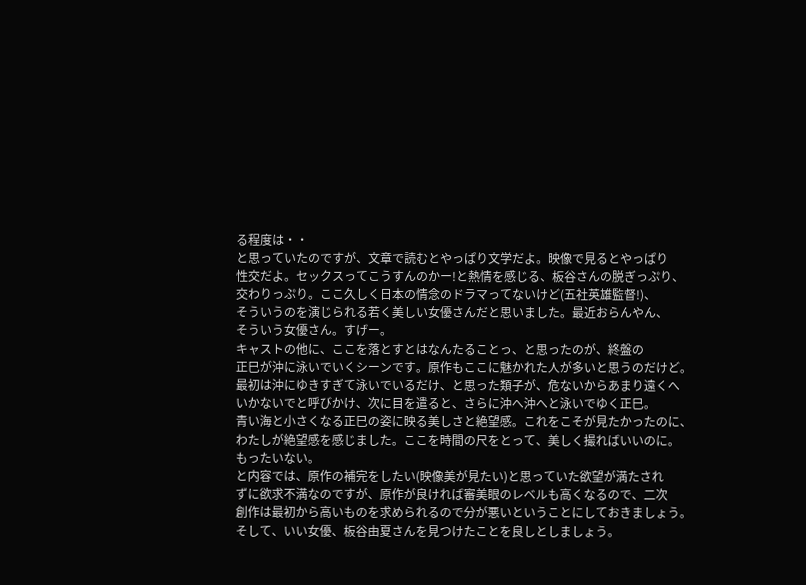る程度は・・
と思っていたのですが、文章で読むとやっぱり文学だよ。映像で見るとやっぱり
性交だよ。セックスってこうすんのかー!と熱情を感じる、板谷さんの脱ぎっぷり、
交わりっぷり。ここ久しく日本の情念のドラマってないけど(五社英雄監督!)、
そういうのを演じられる若く美しい女優さんだと思いました。最近おらんやん、
そういう女優さん。すげー。
キャストの他に、ここを落とすとはなんたることっ、と思ったのが、終盤の
正巳が沖に泳いでいくシーンです。原作もここに魅かれた人が多いと思うのだけど。
最初は沖にゆきすぎて泳いでいるだけ、と思った類子が、危ないからあまり遠くへ
いかないでと呼びかけ、次に目を遣ると、さらに沖へ沖へと泳いでゆく正巳。
青い海と小さくなる正巳の姿に映る美しさと絶望感。これをこそが見たかったのに、
わたしが絶望感を感じました。ここを時間の尺をとって、美しく撮ればいいのに。
もったいない。
と内容では、原作の補完をしたい(映像美が見たい)と思っていた欲望が満たされ
ずに欲求不満なのですが、原作が良ければ審美眼のレベルも高くなるので、二次
創作は最初から高いものを求められるので分が悪いということにしておきましょう。
そして、いい女優、板谷由夏さんを見つけたことを良しとしましょう。